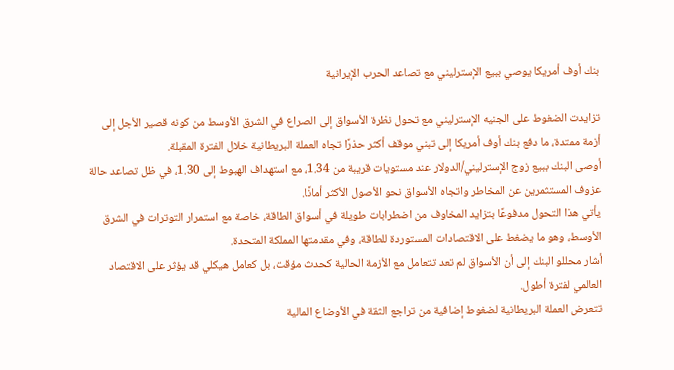بنك أوف أمريكا يوصي ببيع الإسترليني مع تصاعد الحرب الإيرانية

تزايدت الضغوط على الجنيه الإسترليني مع تحول نظرة الأسواق إلى الصراع في الشرق الأوسط من كونه قصير الأجل إلى أزمة ممتدة، ما دفع بنك أوف أمريكا إلى تبني موقف أكثر حذرًا تجاه العملة البريطانية خلال الفترة المقبلة.
أوصى البنك ببيع زوج الإسترليني/الدولار عند مستويات قريبة من 1.34، مع استهداف الهبوط إلى 1.30، في ظل تصاعد حالة عزوف المستثمرين عن المخاطر واتجاه الأسواق نحو الأصول الأكثر أمانًا.
يأتي هذا التحول مدفوعًا بتزايد المخاوف من اضطرابات طويلة في أسواق الطاقة، خاصة مع استمرار التوترات في الشرق الأوسط، وهو ما يضغط على الاقتصادات المستوردة للطاقة، وفي مقدمتها المملكة المتحدة.
أشار محللو البنك إلى أن الأسواق لم تعد تتعامل مع الأزمة الحالية كحدث مؤقت، بل كعامل هيكلي قد يؤثر على الاقتصاد العالمي لفترة أطول.
تتعرض العملة البريطانية لضغوط إضافية من تراجع الثقة في الأوضاع المالية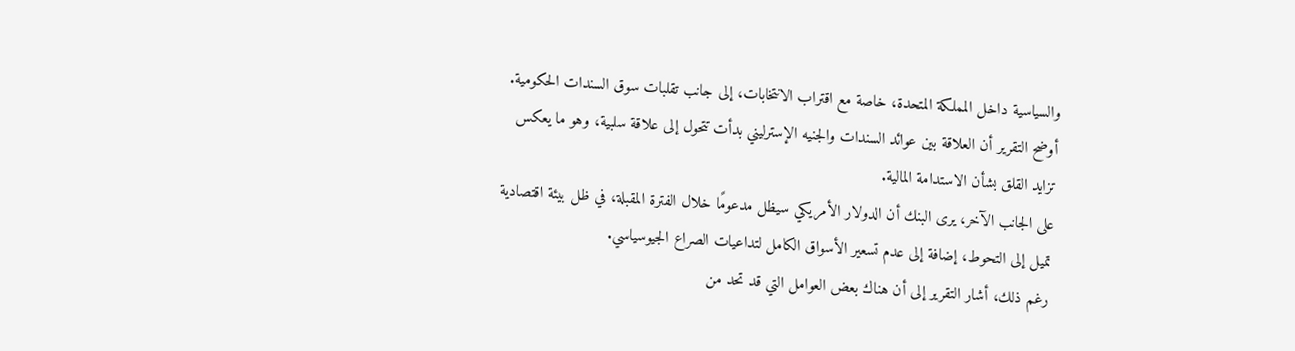والسياسية داخل المملكة المتحدة، خاصة مع اقتراب الانتخابات، إلى جانب تقلبات سوق السندات الحكومية.
أوضح التقرير أن العلاقة بين عوائد السندات والجنيه الإسترليني بدأت تتحول إلى علاقة سلبية، وهو ما يعكس تزايد القلق بشأن الاستدامة المالية.
على الجانب الآخر، يرى البنك أن الدولار الأمريكي سيظل مدعومًا خلال الفترة المقبلة، في ظل بيئة اقتصادية تميل إلى التحوط، إضافة إلى عدم تسعير الأسواق الكامل لتداعيات الصراع الجيوسياسي.
رغم ذلك، أشار التقرير إلى أن هناك بعض العوامل التي قد تحد من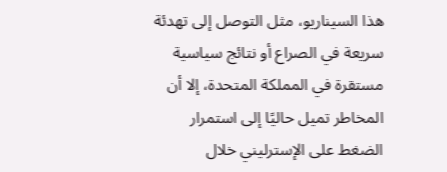هذا السيناريو، مثل التوصل إلى تهدئة سريعة في الصراع أو نتائج سياسية مستقرة في المملكة المتحدة، إلا أن المخاطر تميل حاليًا إلى استمرار الضغط على الإسترليني خلال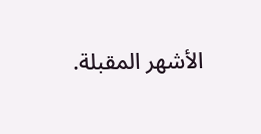الأشهر المقبلة.